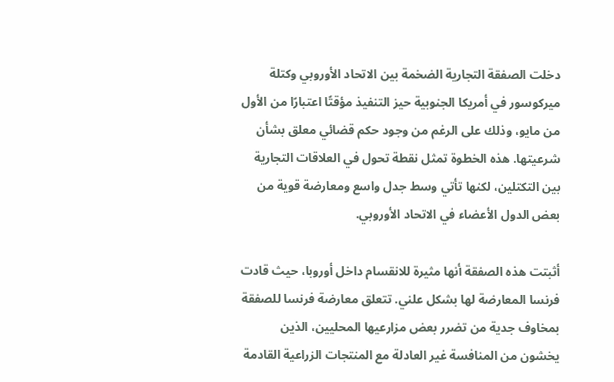دخلت الصفقة التجارية الضخمة بين الاتحاد الأوروبي وكتلة ميركوسور في أمريكا الجنوبية حيز التنفيذ مؤقتًا اعتبارًا من الأول من مايو، وذلك على الرغم من وجود حكم قضائي معلق بشأن شرعيتها. هذه الخطوة تمثل نقطة تحول في العلاقات التجارية بين التكتلين، لكنها تأتي وسط جدل واسع ومعارضة قوية من بعض الدول الأعضاء في الاتحاد الأوروبي.

أثبتت هذه الصفقة أنها مثيرة للانقسام داخل أوروبا، حيث قادت فرنسا المعارضة لها بشكل علني. تتعلق معارضة فرنسا للصفقة بمخاوف جدية من تضرر بعض مزارعيها المحليين، الذين يخشون من المنافسة غير العادلة مع المنتجات الزراعية القادمة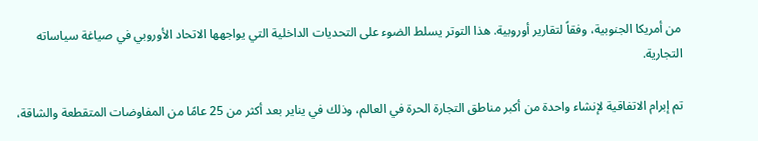من أمريكا الجنوبية، وفقاً لتقارير أوروبية. هذا التوتر يسلط الضوء على التحديات الداخلية التي يواجهها الاتحاد الأوروبي في صياغة سياساته التجارية.

تم إبرام الاتفاقية لإنشاء واحدة من أكبر مناطق التجارة الحرة في العالم، وذلك في يناير بعد أكثر من 25 عامًا من المفاوضات المتقطعة والشاقة،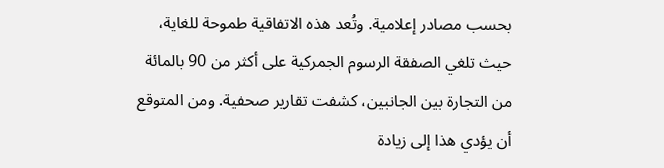بحسب مصادر إعلامية. وتُعد هذه الاتفاقية طموحة للغاية، حيث تلغي الصفقة الرسوم الجمركية على أكثر من 90 بالمائة من التجارة بين الجانبين، كشفت تقارير صحفية. ومن المتوقع أن يؤدي هذا إلى زيادة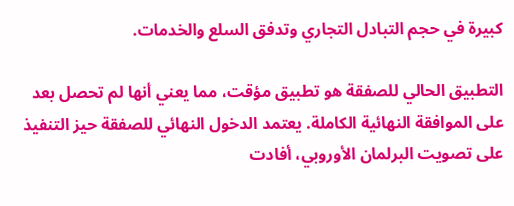كبيرة في حجم التبادل التجاري وتدفق السلع والخدمات.

التطبيق الحالي للصفقة هو تطبيق مؤقت، مما يعني أنها لم تحصل بعد على الموافقة النهائية الكاملة. يعتمد الدخول النهائي للصفقة حيز التنفيذ على تصويت البرلمان الأوروبي، أفادت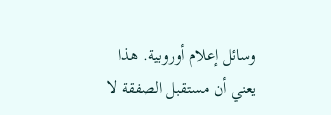وسائل إعلام أوروبية. هذا يعني أن مستقبل الصفقة لا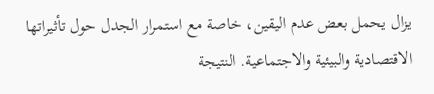يزال يحمل بعض عدم اليقين، خاصة مع استمرار الجدل حول تأثيراتها الاقتصادية والبيئية والاجتماعية. النتيجة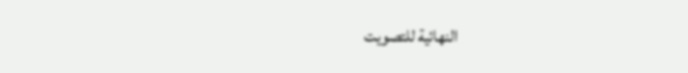النهائية للتصويت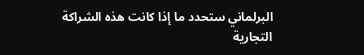البرلماني ستحدد ما إذا كانت هذه الشراكة التجارية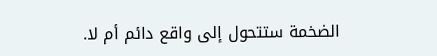الضخمة ستتحول إلى واقع دائم أم لا.